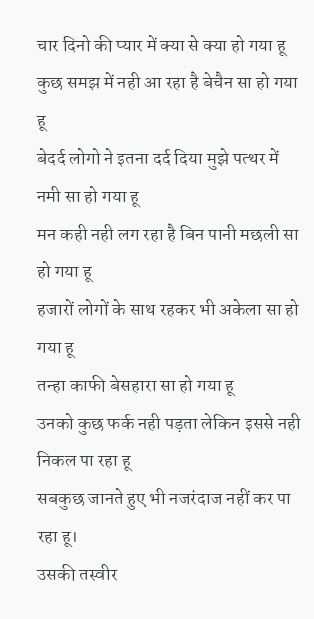चार दिनो की प्यार में क्या से क्या हो गया हू
कुछ समझ में नही आ रहा है बेचैन सा हो गया हू
बेदर्द लोगो ने इतना दर्द दिया मुझे पत्थर में नमी सा हो गया हू
मन कही नही लग रहा है बिन पानी मछली सा हो गया हू
हजारों लोगों के साथ रहकर भी अकेला सा हो गया हू
तन्हा काफी बेसहारा सा हो गया हू
उनको कुछ फर्क नही पड़ता लेकिन इससे नही निकल पा रहा हू
सबकुछ जानते हुए भी नजरंदाज नहीं कर पा रहा हू।
उसकी तस्वीर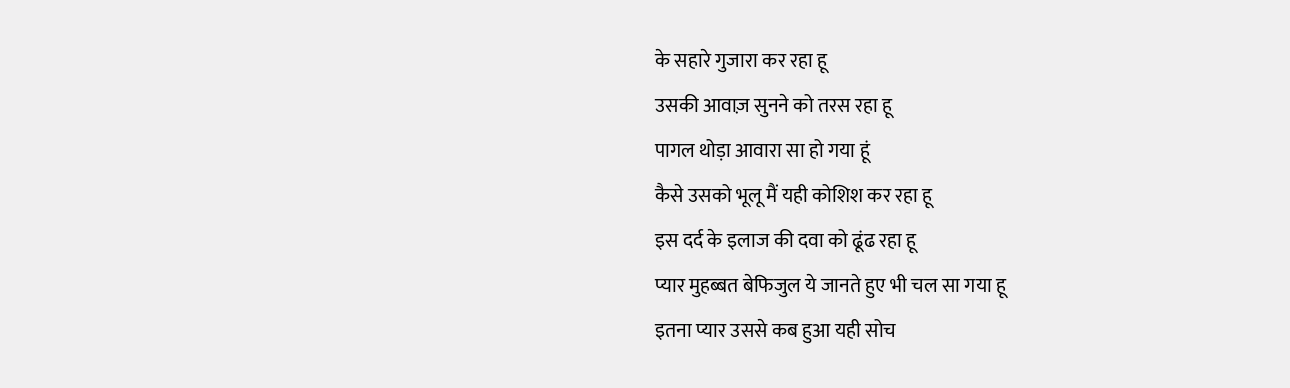के सहारे गुजारा कर रहा हू
उसकी आवाज़ सुनने को तरस रहा हू
पागल थोड़ा आवारा सा हो गया हूं
कैसे उसको भूलू मैं यही कोशिश कर रहा हू
इस दर्द के इलाज की दवा को ढूंढ रहा हू
प्यार मुहब्बत बेफिजुल ये जानते हुए भी चल सा गया हू
इतना प्यार उससे कब हुआ यही सोच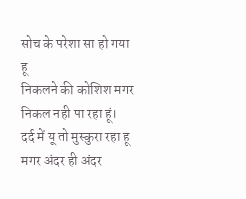सोच के परेशा सा हो गया हू
निकलने की कोशिश मगर निकल नही पा रहा हूं।
दर्द में यू तो मुस्कुरा रहा हू
मगर अंदर ही अंदर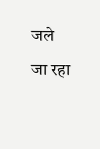जले जा रहा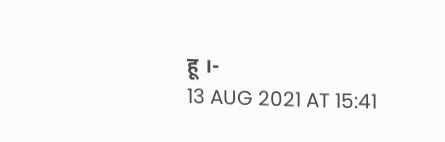हू ।-
13 AUG 2021 AT 15:41